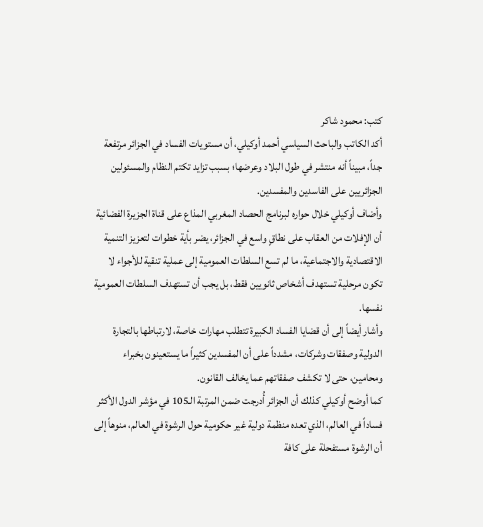كتب: محمود شاكر
أكد الكاتب والباحث السياسي أحمد أوكيلي، أن مستويات الفساد في الجزائر مرتفعة جداً، مبيناً أنه منتشر في طول البلاد وعرضها؛ بسبب تزايد تكتم النظام والمسئولين الجزائريين على الفاسدين والمفسدين.
وأضاف أوكيلي خلال حواره لبرنامج الحصاد المغربي المذاع على قناة الجزيرة الفضائية أن الإفلات من العقاب على نطاقٍ واسع في الجزائر، يضر بأية خطوات لتعزيز التنمية الاقتصادية والاجتماعية، ما لم تسع السلطات العمومية إلى عملية تنقية للأجواء لا تكون مرحلية تستهدف أشخاص ثانويين فقط، بل يجب أن تستهدف السلطات العمومية نفسها.
وأشار أيضاً إلى أن قضايا الفساد الكبيرة تتطلب مهارات خاصة، لارتباطها بالتجارة الدولية وصفقات وشركات، مشدداً على أن المفسدين كثيراً ما يستعينون بخبراء ومحامين، حتى لا تكشف صفقاتهم عما يخالف القانون.
كما أوضح أوكيلي كذلك أن الجزائر أُدرجت ضمن المرتبة الـ105 في مؤشر الدول الأكثر فساداً في العالم، الذي تعده منظمة دولية غير حكومية حول الرشوة في العالم، منوهاً إلى أن الرشوة مستفحلة على كافة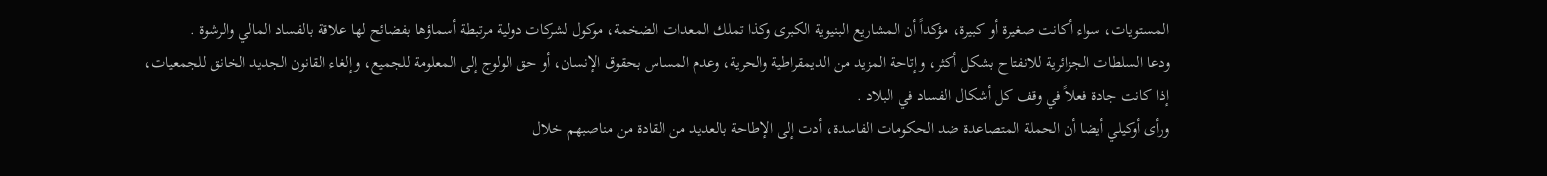المستويات، سواء أكانت صغيرة أو كبيرة، مؤكداً أن المشاريع البنيوية الكبرى وكذا تملك المعدات الضخمة، موكول لشركات دولية مرتبطة أسماؤها بفضائح لها علاقة بالفساد المالي والرشوة .
ودعا السلطات الجزائرية للانفتاح بشكل أكثر، وإتاحة المزيد من الديمقراطية والحرية، وعدم المساس بحقوق الإنسان، أو حق الولوج إلى المعلومة للجميع، وإلغاء القانون الجديد الخانق للجمعيات، إذا كانت جادة فعلاً في وقف كل أشكال الفساد في البلاد .
ورأى أوكيلي أيضا أن الحملة المتصاعدة ضد الحكومات الفاسدة، أدت إلى الإطاحة بالعديد من القادة من مناصبهم خلال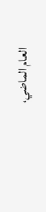العام الماضي،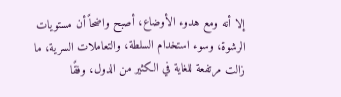إلا أنه ومع هدوء الأوضاع، أصبح واضحاً أن مستويات الرشوة، وسوء استخدام السلطة، والتعاملات السرية، ما زالت مرتفعة للغاية في الكثير من الدول، وفقًا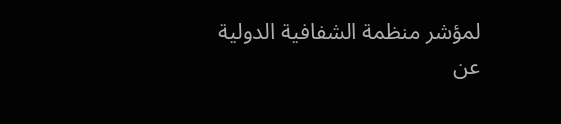لمؤشر منظمة الشفافية الدولية عن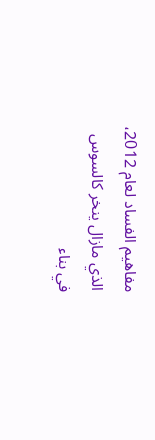مفاهيم الفساد لعام 2012، الذي مازال ينخر كالسوس في بناء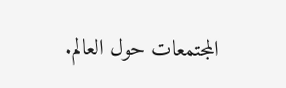المجتمعات حول العالم.